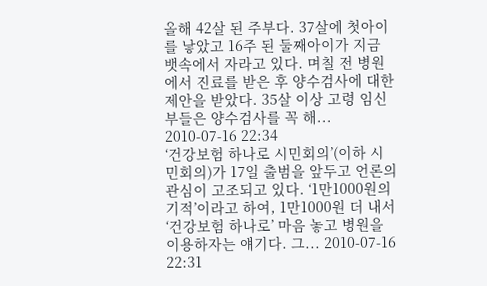올해 42살 된 주부다. 37살에 첫아이를 낳았고 16주 된 둘째아이가 지금 뱃속에서 자라고 있다. 며칠 전 병원에서 진료를 받은 후 양수검사에 대한 제안을 받았다. 35살 이상 고령 임신부들은 양수검사를 꼭 해... 2010-07-16 22:34
‘건강보험 하나로 시민회의’(이하 시민회의)가 17일 출범을 앞두고 언론의 관심이 고조되고 있다. ‘1만1000원의 기적’이라고 하여, 1만1000원 더 내서 ‘건강보험 하나로’ 마음 놓고 병원을 이용하자는 얘기다. 그... 2010-07-16 22:31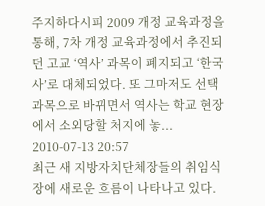주지하다시피 2009 개정 교육과정을 통해, 7차 개정 교육과정에서 추진되던 고교 ‘역사’ 과목이 폐지되고 ‘한국사’로 대체되었다. 또 그마저도 선택과목으로 바뀌면서 역사는 학교 현장에서 소외당할 처지에 놓... 2010-07-13 20:57
최근 새 지방자치단체장들의 취임식장에 새로운 흐름이 나타나고 있다.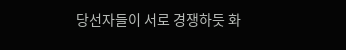당선자들이 서로 경쟁하듯 화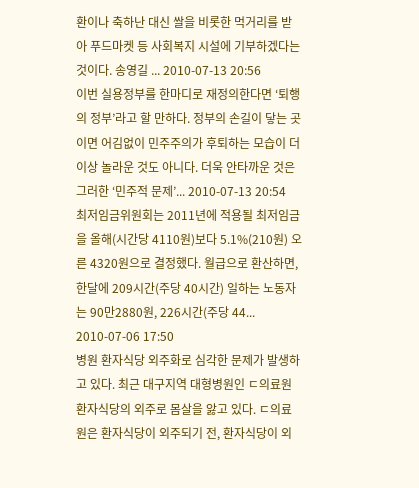환이나 축하난 대신 쌀을 비롯한 먹거리를 받아 푸드마켓 등 사회복지 시설에 기부하겠다는 것이다. 송영길 ... 2010-07-13 20:56
이번 실용정부를 한마디로 재정의한다면 ‘퇴행의 정부’라고 할 만하다. 정부의 손길이 닿는 곳이면 어김없이 민주주의가 후퇴하는 모습이 더 이상 놀라운 것도 아니다. 더욱 안타까운 것은 그러한 ‘민주적 문제’... 2010-07-13 20:54
최저임금위원회는 2011년에 적용될 최저임금을 올해(시간당 4110원)보다 5.1%(210원) 오른 4320원으로 결정했다. 월급으로 환산하면, 한달에 209시간(주당 40시간) 일하는 노동자는 90만2880원, 226시간(주당 44... 2010-07-06 17:50
병원 환자식당 외주화로 심각한 문제가 발생하고 있다. 최근 대구지역 대형병원인 ㄷ의료원 환자식당의 외주로 몸살을 앓고 있다. ㄷ의료원은 환자식당이 외주되기 전, 환자식당이 외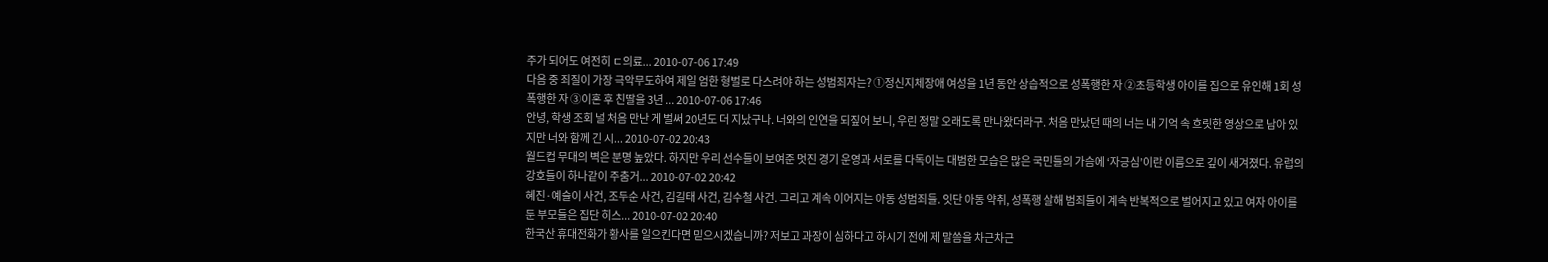주가 되어도 여전히 ㄷ의료... 2010-07-06 17:49
다음 중 죄질이 가장 극악무도하여 제일 엄한 형벌로 다스려야 하는 성범죄자는? ①정신지체장애 여성을 1년 동안 상습적으로 성폭행한 자 ②초등학생 아이를 집으로 유인해 1회 성폭행한 자 ③이혼 후 친딸을 3년 ... 2010-07-06 17:46
안녕, 학생 조회 널 처음 만난 게 벌써 20년도 더 지났구나. 너와의 인연을 되짚어 보니, 우린 정말 오래도록 만나왔더라구. 처음 만났던 때의 너는 내 기억 속 흐릿한 영상으로 남아 있지만 너와 함께 긴 시... 2010-07-02 20:43
월드컵 무대의 벽은 분명 높았다. 하지만 우리 선수들이 보여준 멋진 경기 운영과 서로를 다독이는 대범한 모습은 많은 국민들의 가슴에 ‘자긍심’이란 이름으로 깊이 새겨졌다. 유럽의 강호들이 하나같이 주춤거... 2010-07-02 20:42
혜진·예슬이 사건, 조두순 사건, 김길태 사건, 김수철 사건. 그리고 계속 이어지는 아동 성범죄들. 잇단 아동 약취, 성폭행 살해 범죄들이 계속 반복적으로 벌어지고 있고 여자 아이를 둔 부모들은 집단 히스... 2010-07-02 20:40
한국산 휴대전화가 황사를 일으킨다면 믿으시겠습니까? 저보고 과장이 심하다고 하시기 전에 제 말씀을 차근차근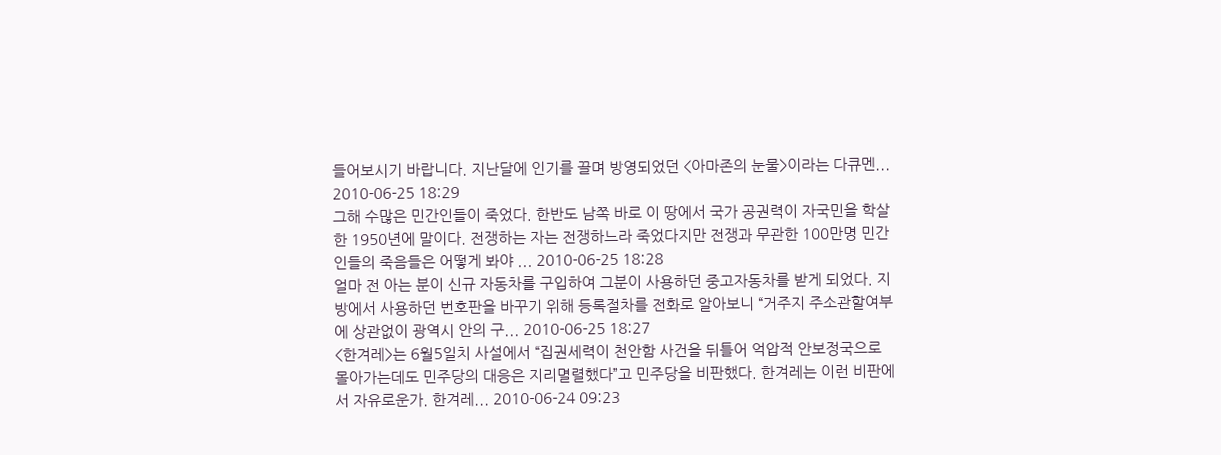들어보시기 바랍니다. 지난달에 인기를 끌며 방영되었던 <아마존의 눈물>이라는 다큐멘... 2010-06-25 18:29
그해 수많은 민간인들이 죽었다. 한반도 남쪽 바로 이 땅에서 국가 공권력이 자국민을 학살한 1950년에 말이다. 전쟁하는 자는 전쟁하느라 죽었다지만 전쟁과 무관한 100만명 민간인들의 죽음들은 어떻게 봐야 ... 2010-06-25 18:28
얼마 전 아는 분이 신규 자동차를 구입하여 그분이 사용하던 중고자동차를 받게 되었다. 지방에서 사용하던 번호판을 바꾸기 위해 등록절차를 전화로 알아보니 “거주지 주소관할여부에 상관없이 광역시 안의 구... 2010-06-25 18:27
<한겨레>는 6월5일치 사설에서 “집권세력이 천안함 사건을 뒤틀어 억압적 안보정국으로 몰아가는데도 민주당의 대응은 지리멸렬했다”고 민주당을 비판했다. 한겨레는 이런 비판에서 자유로운가. 한겨레... 2010-06-24 09:23